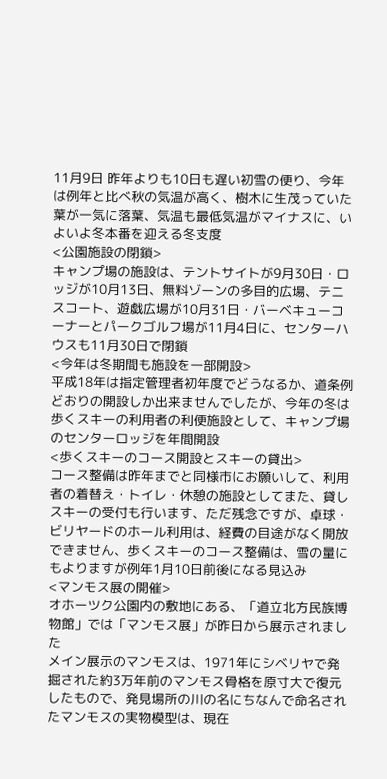11月9日 昨年よりも10日も遅い初雪の便り、今年は例年と比べ秋の気温が高く、樹木に生茂っていた葉が一気に落葉、気温も最低気温がマイナスに、いよいよ冬本番を迎える冬支度
<公園施設の閉鎖>
キャンプ場の施設は、テントサイトが9月30日・ロッジが10月13日、無料ゾーンの多目的広場、テニスコート、遊戯広場が10月31日・バーベキューコーナーとパークゴルフ場が11月4日に、センターハウスも11月30日で閉鎖
<今年は冬期間も施設を一部開設>
平成18年は指定管理者初年度でどうなるか、道条例どおりの開設しか出来ませんでしたが、今年の冬は歩くスキーの利用者の利便施設として、キャンプ場のセンターロッジを年間開設
<歩くスキーのコース開設とスキーの貸出>
コース整備は昨年までと同様市にお願いして、利用者の着替え・トイレ・休憩の施設としてまた、貸しスキーの受付も行います、ただ残念ですが、卓球・ビリヤードのホール利用は、経費の目途がなく開放できません、歩くスキーのコース整備は、雪の量にもよりますが例年1月10日前後になる見込み
<マンモス展の開催>
オホーツク公園内の敷地にある、「道立北方民族博物館」では「マンモス展」が昨日から展示されました
メイン展示のマンモスは、1971年にシベリヤで発掘された約3万年前のマンモス骨格を原寸大で復元したもので、発見場所の川の名にちなんで命名されたマンモスの実物模型は、現在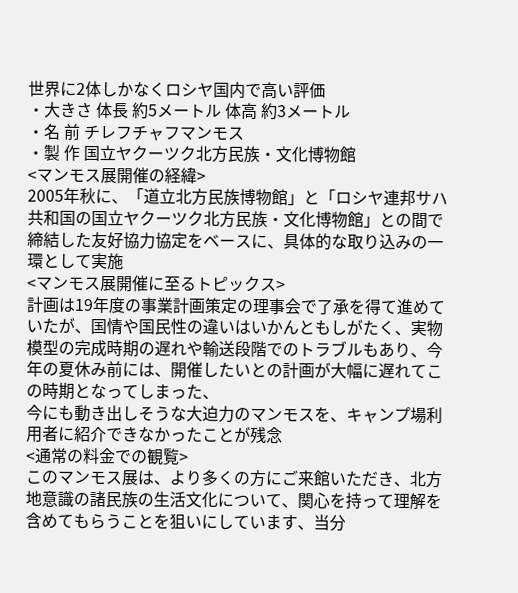世界に2体しかなくロシヤ国内で高い評価
・大きさ 体長 約5メートル 体高 約3メートル
・名 前 チレフチャフマンモス
・製 作 国立ヤクーツク北方民族・文化博物館
<マンモス展開催の経緯>
2005年秋に、「道立北方民族博物館」と「ロシヤ連邦サハ共和国の国立ヤクーツク北方民族・文化博物館」との間で締結した友好協力協定をベースに、具体的な取り込みの一環として実施
<マンモス展開催に至るトピックス>
計画は19年度の事業計画策定の理事会で了承を得て進めていたが、国情や国民性の違いはいかんともしがたく、実物模型の完成時期の遅れや輸送段階でのトラブルもあり、今年の夏休み前には、開催したいとの計画が大幅に遅れてこの時期となってしまった、
今にも動き出しそうな大迫力のマンモスを、キャンプ場利用者に紹介できなかったことが残念
<通常の料金での観覧>
このマンモス展は、より多くの方にご来館いただき、北方地意識の諸民族の生活文化について、関心を持って理解を含めてもらうことを狙いにしています、当分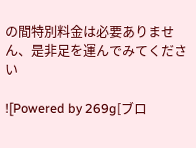の間特別料金は必要ありません、是非足を運んでみてください

![Powered by 269g[ブロ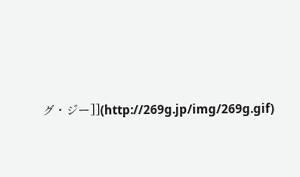グ・ジー]](http://269g.jp/img/269g.gif)